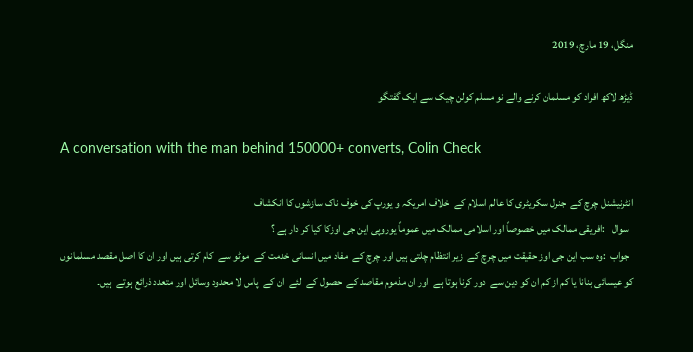منگل، 19 مارچ، 2019

ڈیڑھ لاکھ افراد کو مسلمان کرنے والے نو مسلم کولن چیک سے ایک گفتگو

A conversation with the man behind 150000+ converts, Colin Check

انٹرنیشنل چرچ کے  جنرل سکریٹری کا عالم اسلام کے  خلاف امریکہ و یورپ کی خوف ناک سازشوں کا انکشاف
  سوال   :افریقی ممالک میں خصوصاً اور اسلامی ممالک میں عموماً یوروپی این جی اوزکا کیا کر دار ہے ؟
  جواب  :وہ سب این جی اوز حقیقت میں چرچ کے  زیر انتظام چلتی ہیں اور چرچ کے  مفاد میں انسانی خدمت کے  موٹو سے  کام کرتی ہیں اور ان کا اصل مقصد مسلمانوں کو عیسائی بنانا یا کم از کم ان کو دین سے  دور کرنا ہوتا ہے  اور ان مذموم مقاصد کے  حصول کے  لئے  ان کے  پاس لا محدود وسائل اور متعدد ذرائع ہوتے  ہیں۔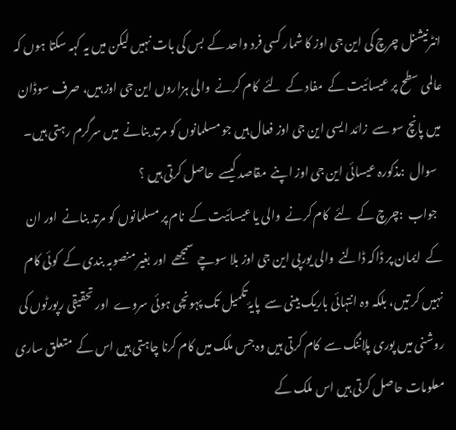انٹرنیشنل چرچ کی این جی اوز کا شمار کسی فرد واحد کے  بس کی بات نہیں لیکن میں یہ کہہ سکتا ہوں کہ عالمی سطح پر عیسائیت کے  مفاد کے  لئے  کام کرنے  والی ہزاروں این جی اوز ہیں، صرف سوڈان میں پانچ سو سے  زائد ایسی این جی اوز فعال ہیں جو مسلمانوں کو مرتد بنانے  میں سرگرم رہتی ہیں۔
  سوال  :مذکورہ عیسائی این جی اوز اپنے  مقاصد کیسے  حاصل کرتی ہیں ؟
  جواب  :چرچ کے  لئے  کام کرنے  والی یا عیسائیت کے  نام پر مسلمانوں کو مرتد بنانے  اور ان کے  ایمان پر ڈاکہ ڈالنے  والی یورپی این جی اوز بلا سوچے  سمجھے  اور بغیر منصوبہ بندی کے  کوئی کام نہیں کر تیں، بلکہ وہ انتہائی باریک بینی سے  پایۂ تکمیل تک پہونچی ہوئی سروے  اور تحقیقی رپورٹوں کی روشنی میں پوری پلاننگ سے  کام کرتی ہیں وہ جس ملک میں کام کرنا چاہتی ہیں اس کے  متعلق ساری معلومات حاصل کرتی ہیں اس ملک کے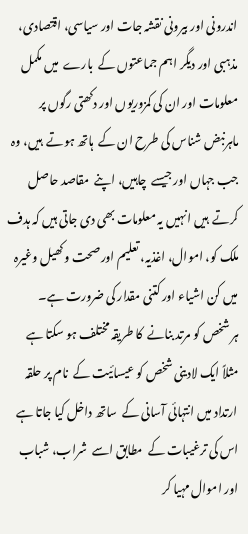اندرونی اور بیرونی نقشہ جات اور سیاسی، اقتصادی، مذہبی اور دیگر اہم جماعتوں کے  بارے  میں مکمل معلومات اور ان کی کمزوریوں اور دکھتی رگوں پر ماہرنبض شناس کی طرح ان کے  ہاتھ ہوتے  ہیں، وہ جب جہاں اور جیسے  چاہیں، اپنے  مقاصد حاصل کرتے  ہیں انہیں یہ معلومات بھی دی جاتی ہیں کہ ہدف ملک کو، اموال، اغذیہ، تعلیم اور صحت و کھیل وغیرہ میں کن اشیاء اور کتنی مقدار کی ضرورت ہے۔
ہر شخص کو مرتد بنانے  کا طریقہ مختلف ہو سکتا ہے  مثلاً ایک لادینی شخص کو عیسائیت کے  نام پر حلقہ ارتداد میں انتہائی آسانی کے  ساتھ داخل کیا جاتا ہے  اس کی ترغیبات کے  مطابق اسے  شراب، شباب اور اموال مہیا کر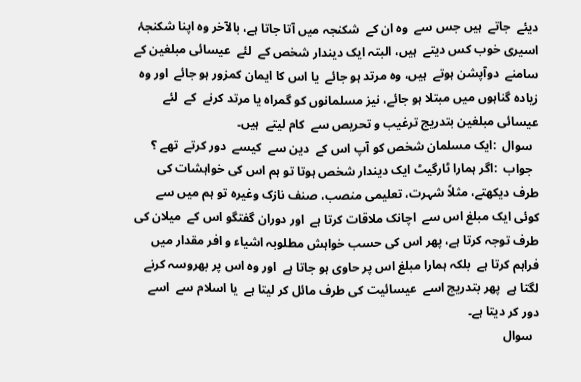دیئے  جاتے  ہیں جس سے  وہ ان کے  شکنجہ میں آتا جاتا ہے، بالآخر وہ اپنا شکنجۂ اسیری خوب کس دیتے  ہیں، البتہ ایک دیندار شخص کے  لئے  عیسائی مبلغین کے  سامنے  دوآپشن ہوتے  ہیں، وہ مرتد ہو جائے  یا اس کا ایمان کمزور ہو جائے  اور وہ زیادہ گناہوں میں مبتلا ہو جائے، نیز مسلمانوں کو گمراہ یا مرتد کرنے  کے  لئے  عیسائی مبلغین بتدریج ترغیب و تحریص سے  کام لیتے  ہیں۔
  سوال  :ایک مسلمان شخص کو آپ اس کے  دین سے  کیسے  دور کرتے  تھے ؟
  جواب  :اگر ہمارا ٹارگیٹ ایک دیندار شخص ہوتا تو ہم اس کی خواہشات کی طرف دیکھتے، مثلاً شہرت، تعلیمی منصب، صنف نازک وغیرہ تو ہم میں سے  کوئی ایک مبلغ اس سے  اچانک ملاقات کرتا ہے  اور دوران گفتگو اس کے  میلان کی طرف توجہ کرتا ہے، پھر اس کی حسب خواہش مطلوبہ اشیاء و افر مقدار میں فراہم کرتا ہے  بلکہ ہمارا مبلغ اس پر حاوی ہو جاتا ہے  اور وہ اس پر بھروسہ کرنے  لگتا ہے  پھر بتدریج اسے  عیسائیت کی طرف مائل کر لیتا ہے  یا اسلام سے  اسے  دور کر دیتا ہے۔
  سوال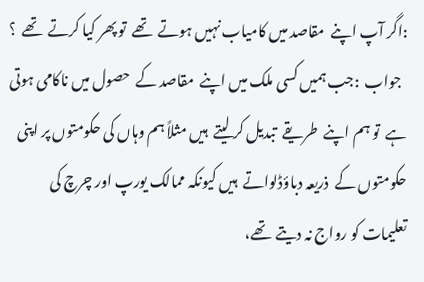:اگر آپ اپنے  مقاصد میں کامیاب نہیں ہوتے  تھے  تو پھر کیا کرتے  تھے  ؟
  جواب  :جب ہمیں کسی ملک میں اپنے  مقاصد کے  حصول میں ناکامی ہوتی ہے  تو ہم اپنے  طریقے  تبدیل کر لیتے  ہیں مثلاً ہم وہاں کی حکومتوں پر اپنی حکومتوں کے  ذریعہ دباؤڈلواتے  ہیں کیونکہ ممالک یورپ اور چرچ کی تعلیمات کو رواج نہ دیتے  تھے،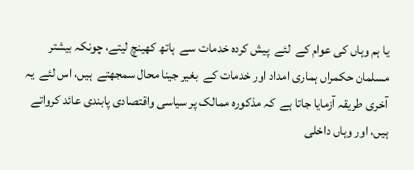یا ہم وہاں کی عوام کے  لئے  پیش کردہ خدمات سے  ہاتھ کھینچ لیتے، چونکہ بیشتر مسلمان حکمراں ہماری امداد اور خدمات کے  بغیر جینا محال سمجھتے  ہیں، اس لئے  یہ آخری طریقہ آزمایا جاتا ہے  کہ مذکورہ ممالک پر سیاسی واقتصادی پابندی عائد کرواتے  ہیں، اور وہاں داخلی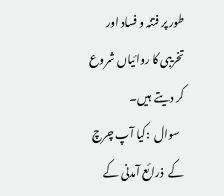طور پر فتنہ و فساد اور تخریبی کا روائیاں شروع کر دیتے  ہیں۔
  سوال  :کیا آپ چرچ کے  ذرائع آمدنی کے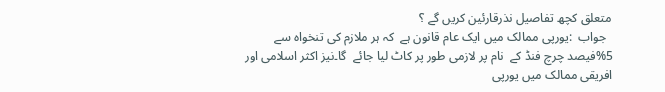متعلق کچھ تفاصیل نذرقارئین کریں گے ؟
  جواب  :یورپی ممالک میں ایک عام قانون ہے  کہ ہر ملازم کی تنخواہ سے  5%فیصد چرچ فنڈ کے  نام پر لازمی طور پر کاٹ لیا جائے  گا۔نیز اکثر اسلامی اور افریقی ممالک میں یورپی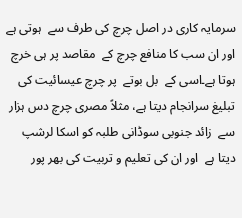سرمایہ کاری در اصل چرچ کی طرف سے  ہوتی ہے  اور ان سب کا منافع چرچ کے  مقاصد پر ہی خرچ ہوتا ہے۔اسی کے  بل بوتے  پر چرچ عیسائیت کی تبلیغ سرانجام دیتا ہے، مثلاً مصری چرچ دس ہزار سے  زائد جنوبی سوڈانی طلبہ کو اسکا لرشپ دیتا ہے  اور ان کی تعلیم و تربیت کی بھر پور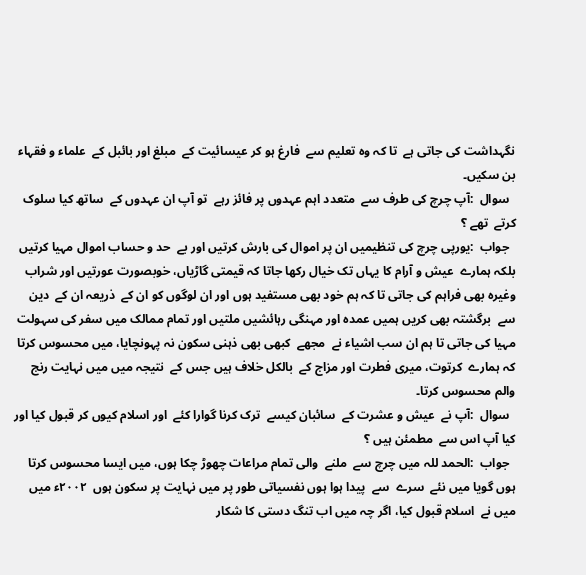نگہداشت کی جاتی ہے  تا کہ وہ تعلیم سے  فارغ ہو کر عیسائیت کے  مبلغ اور بائبل کے  علماء و فقہاء بن سکیں۔
  سوال  :آپ چرچ کی طرف سے  متعدد اہم عہدوں پر فائز رہے  تو آپ ان عہدوں کے  ساتھ کیا سلوک کرتے  تھے ؟
  جواب  :یورپی چرچ کی تنظیمیں ان پر اموال کی بارش کرتیں اور بے  حد و حساب اموال مہیا کرتیں بلکہ ہمارے  عیش و آرام کا یہاں تک خیال رکھا جاتا کہ قیمتی گاڑیاں، خوبصورت عورتیں اور شراب وغیرہ بھی فراہم کی جاتی تا کہ ہم خود بھی مستفید ہوں اور ان لوگوں کو ان کے  ذریعہ ان کے  دین سے  برگشتہ بھی کریں ہمیں عمدہ اور مہنگی رہائشیں ملتیں اور تمام ممالک میں سفر کی سہولت مہیا کی جاتی تا ہم ان سب اشیاء نے  مجھے  کبھی بھی ذہنی سکون نہ پہونچایا، میں محسوس کرتا کہ ہمارے  کرتوت، میری فطرت اور مزاج کے  بالکل خلاف ہیں جس کے  نتیجہ میں میں نہایت رنج والم محسوس کرتا۔
  سوال  :آپ نے  عیش و عشرت کے  سائبان کیسے  ترک کرنا گوارا کئے  اور اسلام کیوں کر قبول کیا اور کیا آپ اس سے  مطمئن ہیں ؟
  جواب  :الحمد للہ میں چرچ سے  ملنے  والی تمام مراعات چھوڑ چکا ہوں، میں ایسا محسوس کرتا ہوں گویا میں نئے  سرے  سے  پیدا ہوا ہوں نفسیاتی طور پر میں نہایت پر سکون ہوں  ۲۰۰۲ء میں میں نے  اسلام قبول کیا، اگر چہ میں اب تنگ دستی کا شکار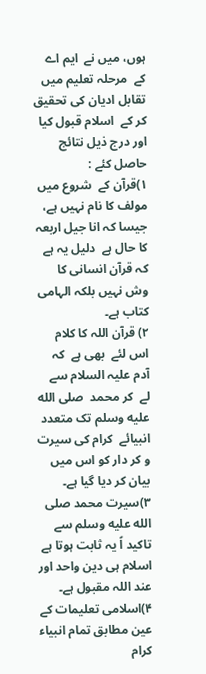ہوں، میں نے  ایم اے  کے  مرحلہ تعلیم میں تقابل ادیان کی تحقیق کر کے  اسلام قبول کیا اور درج ذیل نتائج حاصل کئے :
۱)قرآن کے  شروع میں مولف کا نام نہیں ہے، جیسا کہ انا جیل اربعہ کا حال ہے  دلیل یہ ہے  کہ قرآن انسانی کا وش نہیں بلکہ الہامی کتاب ہے۔
۲) قرآن اللہ کا کلام اس لئے  بھی ہے  کہ آدم علیہ السلام سے  لے  کر محمد  صلى الله عليه وسلم تک متعدد انبیائے  کرام کی سیرت و کر دار کو اس میں بیان کر دیا گیا ہے۔
۳)سیرت محمد صلى الله عليه وسلم سے  تاکید اً یہ ثابت ہوتا ہے  اسلام ہی دین واحد اور عند اللہ مقبول ہے۔
۴)اسلامی تعلیمات کے  عین مطابق تمام انبیاء کرام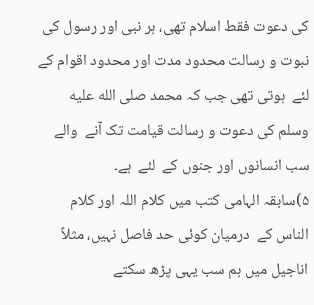کی دعوت فقط اسلام تھی، ہر نبی اور رسول کی نبوت و رسالت محدود مدت اور محدود اقوام کے  لئے  ہوتی تھی جب کہ محمد صلى الله عليه وسلم کی دعوت و رسالت قیامت تک آنے  والے  سب انسانوں اور جنوں کے  لئے  ہے۔
۵)سابقہ الہامی کتب میں کلام اللہ اور کلام الناس کے  درمیان کوئی حد فاصل نہیں، مثلاً اناجیل میں ہم سب یہی پڑھ سکتے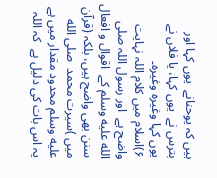ہیں کہ یوحنانے  یوں کہا اور بترس نے  یوں کہا، یا فلاں نے  یوں کہا وغیرہ وغیرہ۔
۶)اسلام میں کلام اللہ نہایت واضح ہے  اور رسول اللہ صلى الله عليه وسلم کے  اقوال و افعال سنن بھی واضح ہیں، بلکہ (قرآن میں )سیرت محمد  صلى الله عليه وسلم محدود مقدار میں ہے  یہ اس بات کی دلیل ہے  کہ اللہ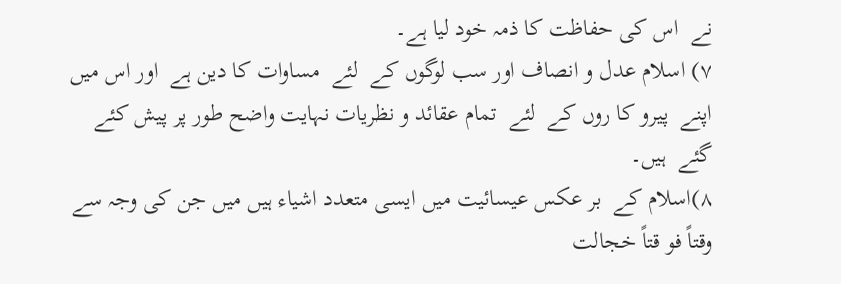نے  اس کی حفاظت کا ذمہ خود لیا ہے۔
۷) اسلام عدل و انصاف اور سب لوگوں کے  لئے  مساوات کا دین ہے  اور اس میں اپنے  پیرو کا روں کے  لئے  تمام عقائد و نظریات نہایت واضح طور پر پیش کئے  گئے  ہیں۔
۸)اسلام کے  بر عکس عیسائیت میں ایسی متعدد اشیاء ہیں میں جن کی وجہ سے  وقتاً فو قتاً خجالت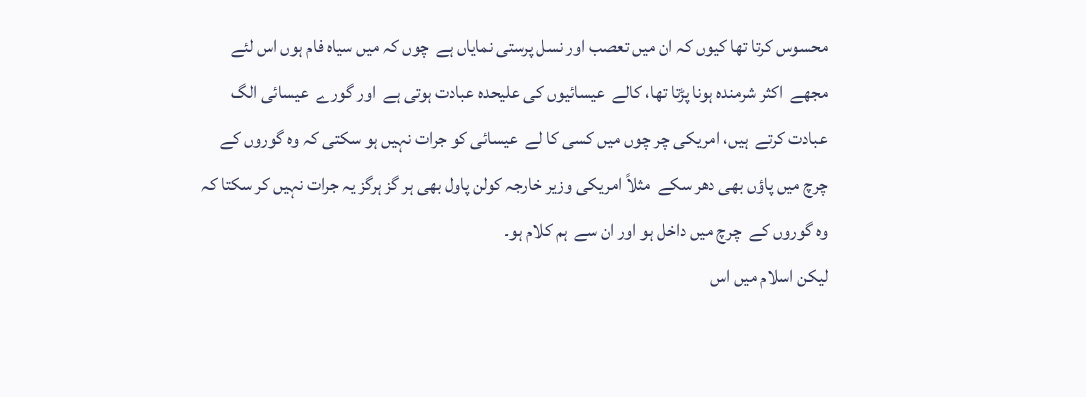محسوس کرتا تھا کیوں کہ ان میں تعصب اور نسل پرستی نمایاں ہے  چوں کہ میں سیاہ فام ہوں اس لئے  مجھے  اکثر شرمندہ ہونا پڑتا تھا، کالے  عیسائیوں کی علیحدہ عبادت ہوتی ہے  اور گورے  عیسائی الگ عبادت کرتے  ہیں، امریکی چر چوں میں کسی کا لے  عیسائی کو جرات نہیں ہو سکتی کہ وہ گوروں کے  چرچ میں پاؤں بھی دھر سکے  مثلاً امریکی وزیر خارجہ کولن پاول بھی ہر گز ہرگز یہ جرات نہیں کر سکتا کہ وہ گوروں کے  چرچ میں داخل ہو اور ان سے  ہم کلام ہو۔
لیکن اسلام میں اس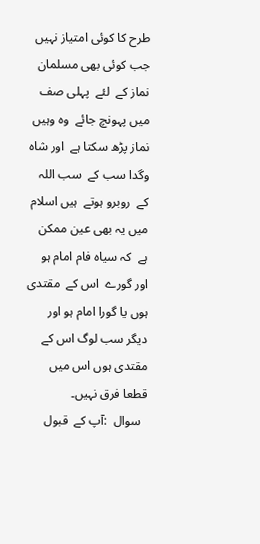طرح کا کوئی امتیاز نہیں جب کوئی بھی مسلمان نماز کے  لئے  پہلی صف میں پہونچ جائے  وہ وہیں نماز پڑھ سکتا ہے  اور شاہ وگدا سب کے  سب اللہ کے  روبرو ہوتے  ہیں اسلام میں یہ بھی عین ممکن ہے  کہ سیاہ فام امام ہو اور گورے  اس کے  مقتدی ہوں یا گورا امام ہو اور دیگر سب لوگ اس کے  مقتدی ہوں اس میں قطعا فرق نہیں۔
  سوال  :آپ کے  قبول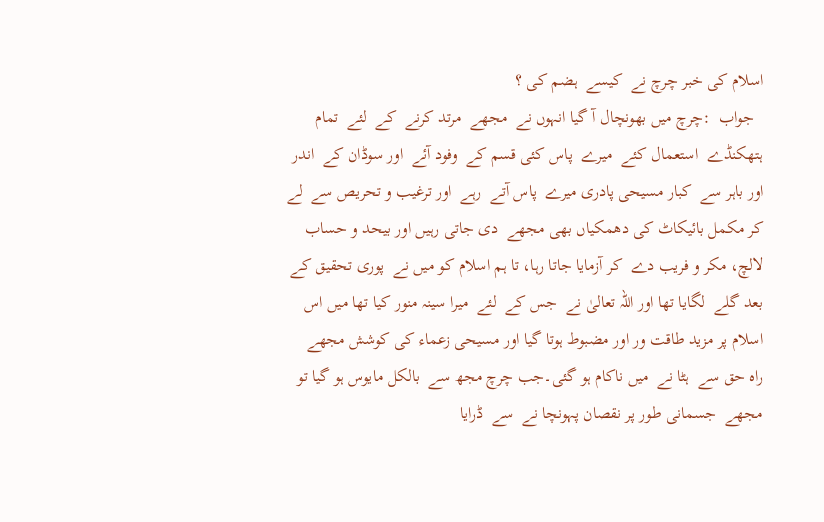اسلام کی خبر چرچ نے  کیسے  ہضم کی ؟
  جواب  :چرچ میں بھونچال آ گیا انہوں نے  مجھے  مرتد کرنے  کے  لئے  تمام ہتھکنڈے  استعمال کئے  میرے  پاس کئی قسم کے  وفود آئے  اور سوڈان کے  اندر اور باہر سے  کبار مسیحی پادری میرے  پاس آتے  رہے  اور ترغیب و تحریص سے  لے  کر مکمل بائیکاٹ کی دھمکیاں بھی مجھے  دی جاتی رہیں اور بیحد و حساب لالچ، مکر و فریب دے  کر آزمایا جاتا رہا، تا ہم اسلام کو میں نے  پوری تحقیق کے  بعد گلے  لگایا تھا اور اللہ تعالیٰ نے  جس کے  لئے  میرا سینہ منور کیا تھا میں اس اسلام پر مزید طاقت ور اور مضبوط ہوتا گیا اور مسیحی زعماء کی کوشش مجھے  راہ حق سے  ہٹا نے  میں ناکام ہو گئی۔جب چرچ مجھ سے  بالکل مایوس ہو گیا تو مجھے  جسمانی طور پر نقصان پہونچا نے  سے  ڈرایا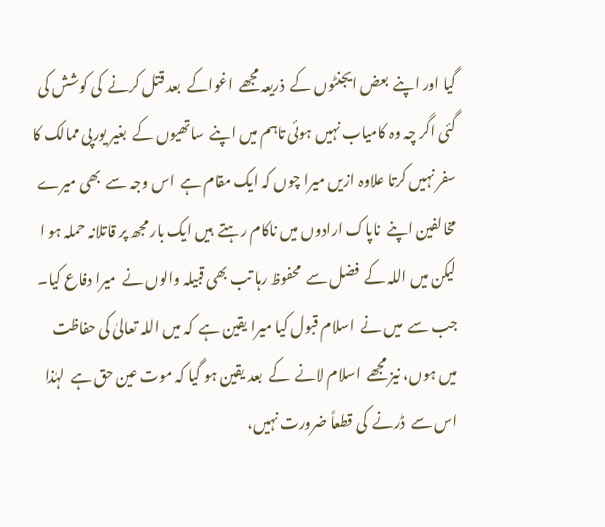گیا اور اپنے  بعض ایجنٹوں کے  ذریعہ مجھے  اغواکے  بعد قتل کرنے  کی کوشش کی گئی اگر چہ وہ کامیاب نہیں ہوئی تاہم میں اپنے  ساتھیوں کے  بغیر یورپی ممالک کا سفر نہیں کرتا علاوہ ازیں میرا چوں کہ ایک مقام ہے  اس وجہ سے  بھی میرے  مخالفین اپنے  ناپاک ارادوں میں ناکام رہتے  ہیں ایک بار مجھ پر قاتلانہ حملہ ہو ا لیکن میں اللہ کے  فضل سے  محفوظ رہا تب بھی قبیلہ والوں نے  میرا دفاع کیا۔
جب سے  میں نے  اسلام قبول کیا میرا یقین ہے  کہ میں اللہ تعالیٰ کی حفاظت میں ہوں، نیز مجھے  اسلام لانے  کے  بعد یقین ہو گیا کہ موت عین حق ہے  لہٰذا اس سے  ڈرنے  کی قطعاً ضرورت نہیں،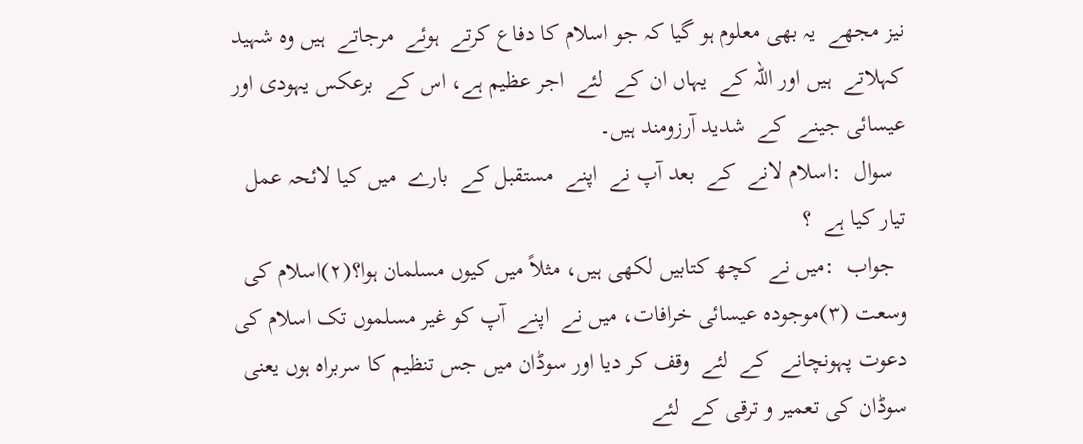نیز مجھے  یہ بھی معلوم ہو گیا کہ جو اسلام کا دفاع کرتے  ہوئے  مرجاتے  ہیں وہ شہید کہلاتے  ہیں اور اللہ کے  یہاں ان کے  لئے  اجر عظیم ہے، اس کے  برعکس یہودی اور عیسائی جینے  کے  شدید آرزومند ہیں۔
  سوال  :اسلام لانے  کے  بعد آپ نے  اپنے  مستقبل کے  بارے  میں کیا لائحہ عمل تیار کیا ہے  ؟
  جواب  :میں نے  کچھ کتابیں لکھی ہیں، مثلاً میں کیوں مسلمان ہوا؟(۲)اسلام کی وسعت (۳)موجودہ عیسائی خرافات، میں نے  اپنے  آپ کو غیر مسلموں تک اسلام کی دعوت پہونچانے  کے  لئے  وقف کر دیا اور سوڈان میں جس تنظیم کا سربراہ ہوں یعنی سوڈان کی تعمیر و ترقی کے  لئے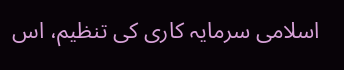اسلامی سرمایہ کاری کی تنظیم، اس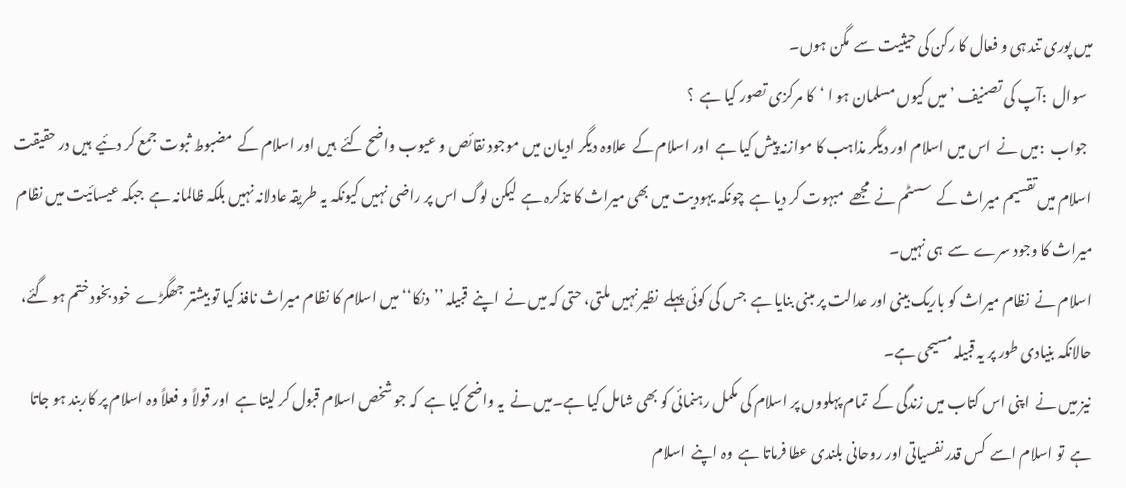میں پوری تند ہی و فعال کا رکن کی حیثیت سے  مگن ہوں۔
  سوال  :آپ کی تصنیف ’میں کیوں مسلمان ہو ا ‘کا مرکزی تصور کیا ہے  ؟
  جواب  :میں نے  اس میں اسلام اور دیگر مذاہب کا موازنہ پیش کیا ہے  اور اسلام کے  علاوہ دیگر ادیان میں موجود نقائص و عیوب واضح کئے  ہیں اور اسلام کے  مضبوط ثبوت جمع کر دئیے  ہیں در حقیقت اسلام میں تقسیم میراث کے  سسٹم نے  مجھے  مبہوت کر دیا ہے  چونکہ یہودیت میں بھی میراث کا تذکرہ ہے  لیکن لوگ اس پر راضی نہیں کیونکہ یہ طریقہ عادلانہ نہیں بلکہ ظالمانہ ہے  جبکہ عیسائیت میں نظام میراث کا وجود سرے  سے  ہی نہیں۔
اسلام نے  نظام میراث کو باریک بینی اور عدالت پر مبنی بنایا ہے  جس کی کوئی پہلے  نظیر نہیں ملتی، حتی کہ میں نے  اپنے  قبیلہ ’’دنکا‘‘میں اسلام کا نظام میراث نافذ کیا تو بیشتر جھگڑے  خود بخود ختم ہو گئے، حالانکہ بنیادی طور پر یہ قبیلہ مسیحی ہے۔
نیز میں نے  اپنی اس کتاب میں زندگی کے  تمام پہلووں پر اسلام کی مکمل رہنمائی کو بھی شامل کیا ہے۔میں نے  یہ واضح کیا ہے  کہ جو شخص اسلام قبول کر لیتا ہے  اور قولاً و فعلاً وہ اسلام پر کاربند ہو جاتا ہے  تو اسلام اسے  کس قدر نفسیاتی اور روحانی بلندی عطا فرماتا ہے  وہ اپنے  اسلام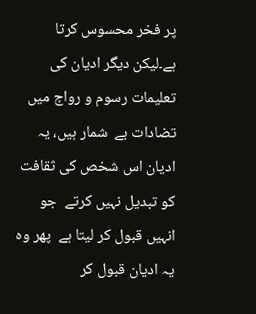پر فخر محسوس کرتا ہے۔لیکن دیگر ادیان کی تعلیمات رسوم و رواج میں تضادات بے  شمار ہیں، یہ ادیان اس شخص کی ثقافت کو تبدیل نہیں کرتے  جو انہیں قبول کر لیتا ہے  پھر وہ یہ ادیان قبول کر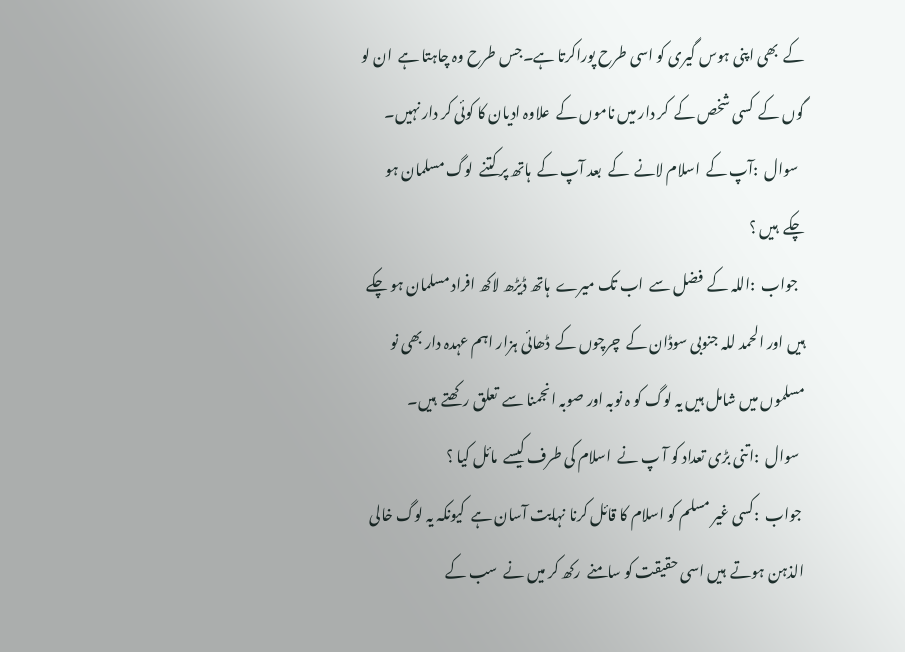کے  بھی اپنی ہوس گیری کو اسی طرح پوراکرتا ہے۔جس طرح وہ چاہتا ہے  ان لو گوں کے  کسی شخص کے  کر دار میں ناموں کے  علاوہ ادیان کا کوئی کر دار نہیں۔
  سوال  :آپ کے  اسلام لانے  کے  بعد آپ کے  ہاتھ پر کتنے  لوگ مسلمان ہو چکے  ہیں ؟
  جواب  :اللہ کے  فضل سے  اب تک میرے  ہاتھ ڈیڑھ لاکھ افراد مسلمان ہو چکے  ہیں اور الحمد للہ جنوبی سوڈان کے  چرچوں کے  ڈھائی ہزار اہم عہدہ دار بھی نو مسلموں میں شامل ہیں یہ لوگ کو ہ نوبہ اور صوبہ انجمنا سے  تعلق رکھتے  ہیں۔
  سوال  :اتنی بڑی تعداد کو آ پ نے  اسلام کی طرف کیسے  مائل کیا ؟
 جواب  :کسی غیر مسلم کو اسلام کا قائل کرنا نہایت آسان ہے  کیونکہ یہ لوگ خالی الذہن ہوتے  ہیں اسی حقیقت کو سامنے  رکھ کر میں نے  سب کے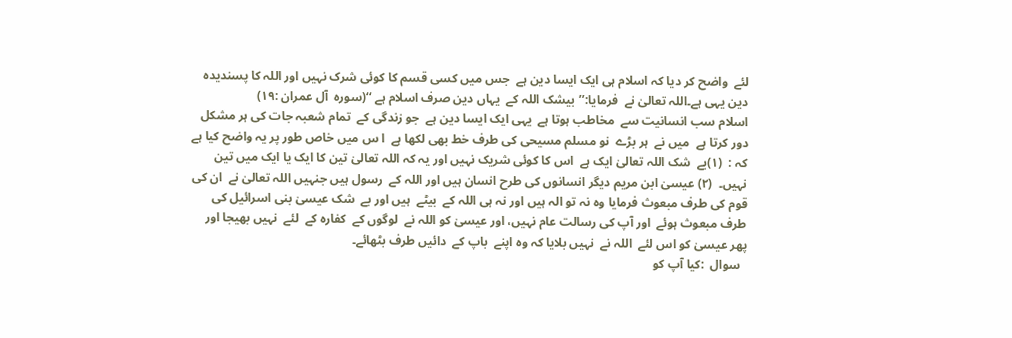لئے  واضح کر دیا کہ اسلام ہی ایک ایسا دین ہے  جس میں کسی قسم کا کوئی شرک نہیں اور اللہ کا پسندیدہ دین یہی ہے۔اللہ تعالیٰ نے  فرمایا:’’بیشک اللہ کے  یہاں دین صرف اسلام ہے ‘‘(سورہ  آل عمران :۱۹)
اسلام سب انسانیت سے  مخاطب ہوتا ہے  یہی ایک ایسا دین ہے  جو زندگی کے  تمام شعبہ جات کی ہر مشکل دور کرتا ہے  میں نے  ہر بڑے  نو مسلم مسیحی کی طرف خط بھی لکھا ہے  ا س میں خاص طور پر یہ واضح کیا ہے  کہ :  (۱)بے  شک اللہ تعالیٰ ایک ہے  اس کا کوئی شریک نہیں اور یہ کہ اللہ تعالیٰ تین کا ایک یا ایک میں تین نہیں۔  (۲) عیسیٰ ابن مریم دیگر انسانوں کی طرح انسان ہیں اور اللہ کے  رسول ہیں جنہیں اللہ تعالیٰ نے  ان کی قوم کی طرف مبعوث فرمایا وہ نہ تو الہ ہیں اور نہ ہی اللہ کے  بیٹے  ہیں اور بے  شک عیسیٰ بنی اسرائیل کی طرف مبعوث ہوئے  اور آپ کی رسالت عام نہیں، اور عیسیٰ کو اللہ نے  لوگوں کے  کفارہ کے  لئے  نہیں بھیجا اور پھر عیسیٰ کو اس لئے  اللہ نے  نہیں بلایا کہ وہ اپنے  باپ کے  دائیں طرف بٹھائے۔
  سوال  :کیا آپ کو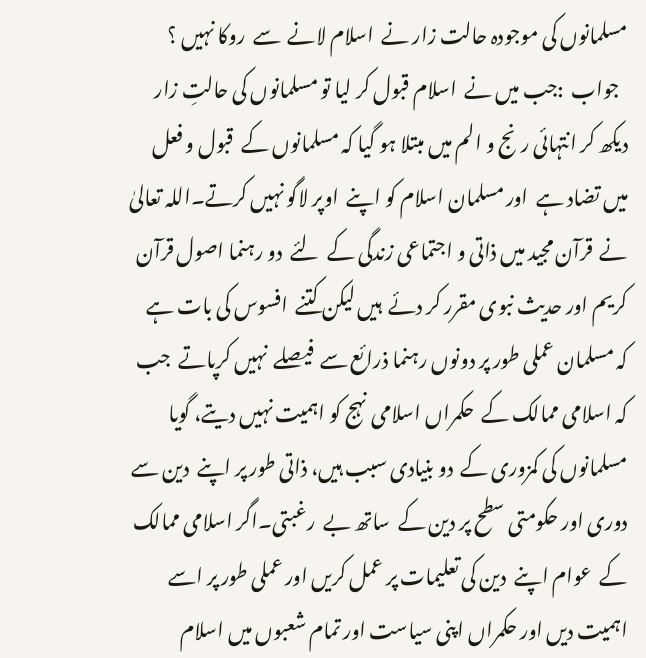مسلمانوں کی موجودہ حالت زار نے  اسلام لانے  سے  روکا نہیں ؟
  جواب  :جب میں نے  اسلام قبول کر لیا تو مسلمانوں کی حالتِ زار دیکھ کر انتہائی رنج و الم میں مبتلا ہو گیا کہ مسلمانوں کے  قبول و فعل میں تضاد ہے  اور مسلمان اسلام کو اپنے  اوپر لاگو نہیں کرتے۔اللہ تعالیٰ نے  قرآن مجید میں ذاتی و اجتماعی زندگی کے  لئے  دو رہنما اصول قرآن کریم اور حدیث نبوی مقرر کر دئے  ہیں لیکن کتنے  افسوس کی بات ہے  کہ مسلمان عملی طور پر دونوں رہنما ذرائع سے  فیصلے  نہیں کرپاتے  جب کہ اسلامی ممالک کے  حکمراں اسلامی نہج کو اہمیت نہیں دیتے، گویا مسلمانوں کی کمزوری کے  دو بنیادی سبب ہیں، ذاتی طور پر اپنے  دین سے  دوری اور حکومتی سطح پر دین کے  ساتھ بے  رغبتی۔اگر اسلامی ممالک کے  عوام اپنے  دین کی تعلیمات پر عمل کریں اور عملی طور پر اسے  اہمیت دیں اور حکمراں اپنی سیاست اور تمام شعبوں میں اسلام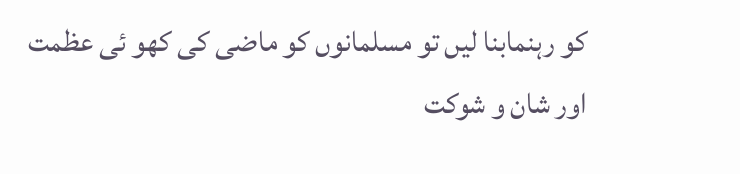کو رہنمابنا لیں تو مسلمانوں کو ماضی کی کھو ئی عظمت اور شان و شوکت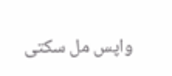واپس مل سکتی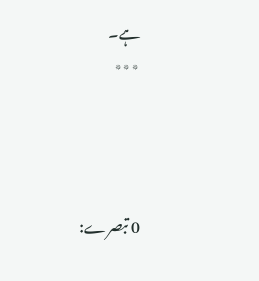ہے۔
٭٭٭




0 تبصرے: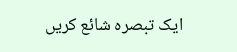ایک تبصرہ شائع کریں